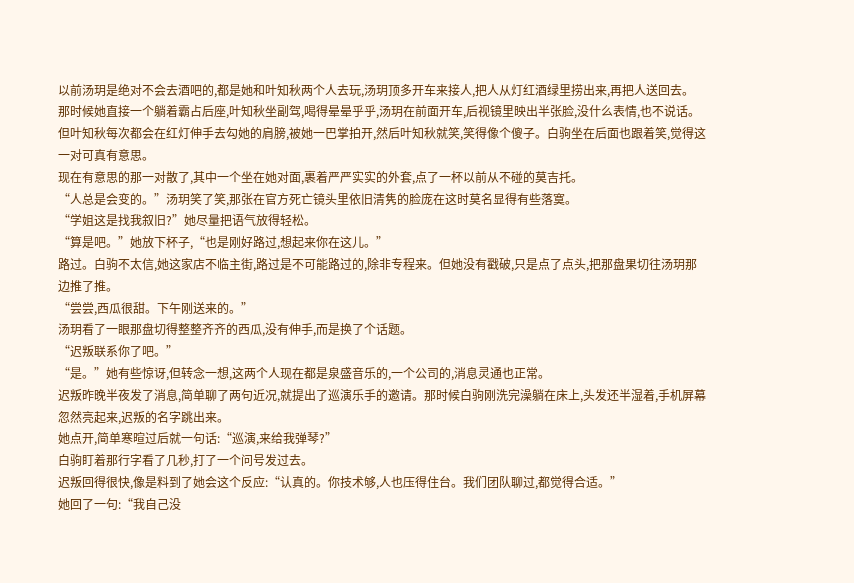以前汤玥是绝对不会去酒吧的,都是她和叶知秋两个人去玩,汤玥顶多开车来接人,把人从灯红酒绿里捞出来,再把人送回去。
那时候她直接一个躺着霸占后座,叶知秋坐副驾,喝得晕晕乎乎,汤玥在前面开车,后视镜里映出半张脸,没什么表情,也不说话。但叶知秋每次都会在红灯伸手去勾她的肩膀,被她一巴掌拍开,然后叶知秋就笑,笑得像个傻子。白驹坐在后面也跟着笑,觉得这一对可真有意思。
现在有意思的那一对散了,其中一个坐在她对面,裹着严严实实的外套,点了一杯以前从不碰的莫吉托。
“人总是会变的。”汤玥笑了笑,那张在官方死亡镜头里依旧清隽的脸庞在这时莫名显得有些落寞。
“学姐这是找我叙旧?”她尽量把语气放得轻松。
“算是吧。”她放下杯子,“也是刚好路过,想起来你在这儿。”
路过。白驹不太信,她这家店不临主街,路过是不可能路过的,除非专程来。但她没有戳破,只是点了点头,把那盘果切往汤玥那边推了推。
“尝尝,西瓜很甜。下午刚送来的。”
汤玥看了一眼那盘切得整整齐齐的西瓜,没有伸手,而是换了个话题。
“迟叛联系你了吧。”
“是。”她有些惊讶,但转念一想,这两个人现在都是泉盛音乐的,一个公司的,消息灵通也正常。
迟叛昨晚半夜发了消息,简单聊了两句近况,就提出了巡演乐手的邀请。那时候白驹刚洗完澡躺在床上,头发还半湿着,手机屏幕忽然亮起来,迟叛的名字跳出来。
她点开,简单寒暄过后就一句话:“巡演,来给我弹琴?”
白驹盯着那行字看了几秒,打了一个问号发过去。
迟叛回得很快,像是料到了她会这个反应:“认真的。你技术够,人也压得住台。我们团队聊过,都觉得合适。”
她回了一句:“我自己没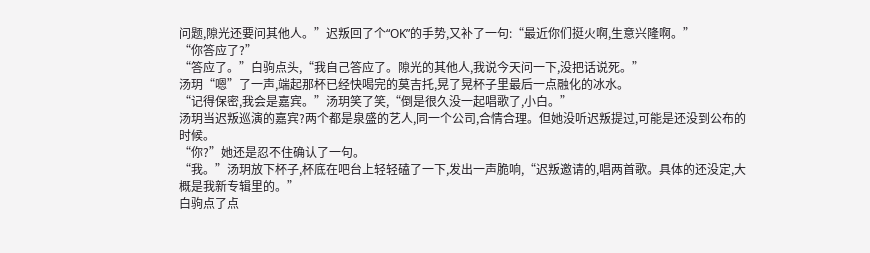问题,隙光还要问其他人。”迟叛回了个“OK”的手势,又补了一句:“最近你们挺火啊,生意兴隆啊。”
“你答应了?”
“答应了。”白驹点头,“我自己答应了。隙光的其他人,我说今天问一下,没把话说死。”
汤玥“嗯”了一声,端起那杯已经快喝完的莫吉托,晃了晃杯子里最后一点融化的冰水。
“记得保密,我会是嘉宾。”汤玥笑了笑,“倒是很久没一起唱歌了,小白。”
汤玥当迟叛巡演的嘉宾?两个都是泉盛的艺人,同一个公司,合情合理。但她没听迟叛提过,可能是还没到公布的时候。
“你?”她还是忍不住确认了一句。
“我。”汤玥放下杯子,杯底在吧台上轻轻磕了一下,发出一声脆响,“迟叛邀请的,唱两首歌。具体的还没定,大概是我新专辑里的。”
白驹点了点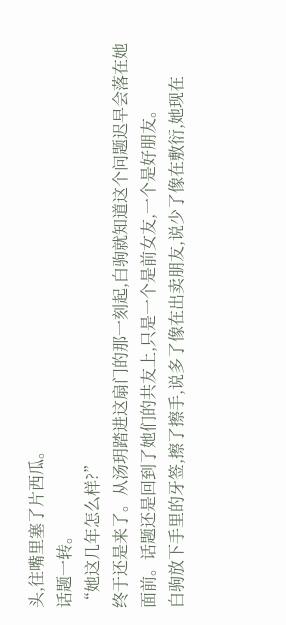头,往嘴里塞了片西瓜。
话题一转。
“她这几年怎么样?”
终于还是来了。从汤玥踏进这扇门的那一刻起,白驹就知道这个问题迟早会落在她面前。话题还是回到了她们的共友上,只是一个是前女友,一个是好朋友。
白驹放下手里的牙签,擦了擦手,说多了像在出卖朋友,说少了像在敷衍,她现在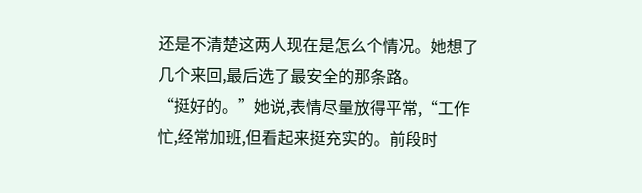还是不清楚这两人现在是怎么个情况。她想了几个来回,最后选了最安全的那条路。
“挺好的。”她说,表情尽量放得平常,“工作忙,经常加班,但看起来挺充实的。前段时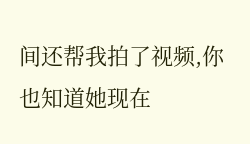间还帮我拍了视频,你也知道她现在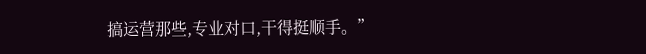搞运营那些,专业对口,干得挺顺手。”